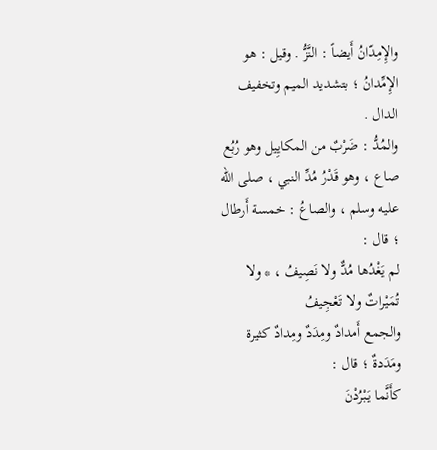والإِمِدّانُ أَيضاً : النَّزُّ . وقيل : هو الإِمِّدانُ ؛ بتشديد الميم وتخفيف الدال .
والمُدُّ : ضَرْبٌ من المكايِيل وهو رُبُع صاع ، وهو قَدْرُ مُدِّ النبي ، صلى الله عليه وسلم ، والصاعُ : خمسة أَرطال ؛ قال :
لم يَغْدُها مُدٌّ ولا نَصِيفُ ، * ولا تُمَيْراتٌ ولا تَعْجِيفُ
والجمع أَمدادٌ ومِدَدٌ ومِدادٌ كثيرة ومَدَدةٌ ؛ قال :
كأَنَّما يَبْرُدْنَ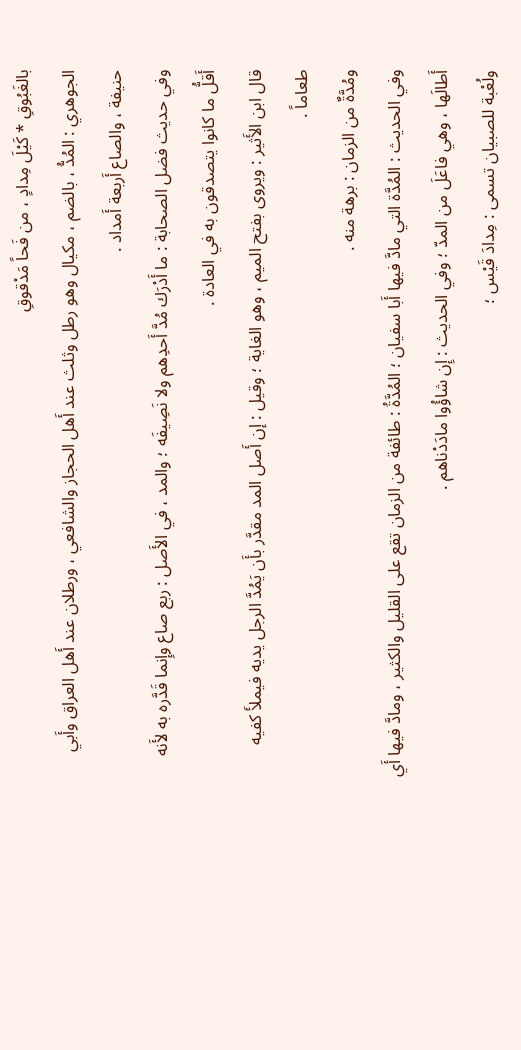بالغَبُوقِ * كَيْلَ مِدادٍ ، من فَحاً مَدْقوقِ
الجوهري : المُدُّ ، بالضم ، مكيال وهو رطل وثلث عند أَهل الحجاز والشافعي ، ورطلان عند أَهل العراق وأَبي حنيفة ، والصاع أَربعة أَمداد .
وفي حديث فضل الصحابة : ما أَدْرَك مُدَّ أَحدِهم ولا نَصِيفَه ؛ والمد ، في الأَصل : ربع صاع وإِنما قَدَّره به لأَنه أَقلُّ ما كانوا يتصدقون به في العادة .
قال ابن الأَثير : ويروى بفتح الميم ، وهو الغاية ؛ وقيل : إن أَصل المد مقدَّر بأَن يَمُدَّ الرجل يديه فيملأَ كفيه طعاماً .
ومُدَّةٌ من الزمان : برهة منه .
وفي الحديث : المُدَّة التي مادَّ فيها أَبا سفيان ؛ المُدَّةُ : طائفة من الزمان تقع على القليل والكثير ، ومادَّ فيها أَي أَطالَها ، وهي فاعَلَ من المدّ ؛ وفي الحديث : إِن شاؤُوا مادَدْناهم .
ولُعْبة للصبيان تسمى : مِدادَ قَيْس ؛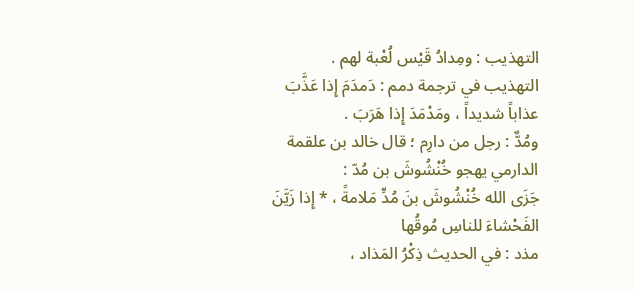التهذيب : ومِدادُ قَيْس لُعْبة لهم .
التهذيب في ترجمة دمم : دَمدَمَ إِذا عَذَّبَ عذاباً شديداً ، ومَدْمَدَ إِذا هَرَبَ .
ومُدٌّ : رجل من دارِم ؛ قال خالد بن علقمة الدارمي يهجو خُنْشُوشَ بن مُدّ :
جَزَى الله خُنْشُوشَ بنَ مُدٍّ مَلامةً ، * إِذا زَيَّنَ الفَحْشاءَ للناسِ مُوقُها
مذد : في الحديث ذِكْرُ المَذاد ،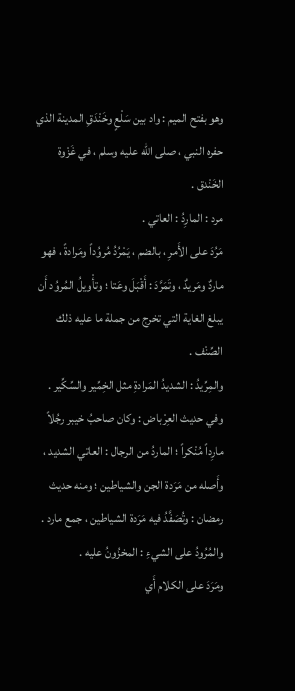وهو بفتح الميم : واد بين سَلْعٍ وخَنْدَقِ المدينة الذي حفره النبي ، صلى الله عليه وسلم ، في غَزْوة الخَنْدق .
مرد : المارِدُ : العاتي .
مَرُدَ على الأَمرِ ، بالضم ، يَمْرُدُ مُروُداً ومَرادةً ، فهو ماردٌ ومَريدٌ ، وتَمَرَّدَ : أَقْبَلَ وعَتا ؛ وتأْويلُ المُروُد أَن يبلغ الغاية التي تخرج من جملة ما عليه ذلك الصِّنْف .
والمِرِّيدُ : الشديدُ المَرادةِ مثل الخِمِّير والسِّكِّير .
وفي حديث العِرْباض : وكان صاحبُ خيبر رجُلاً مارِداً مُنْكراً ؛ الماردُ من الرجال : العاتي الشديد ، وأَصله من مَرَدة الجن والشياطين ؛ ومنه حديث رمضان : وتُصَفَّدُ فيه مَرَدة الشياطين ، جمع مارد .
والمُرُودُ على الشيءِ : المخزُونُ عليه .
ومَرَدَ على الكلام أَي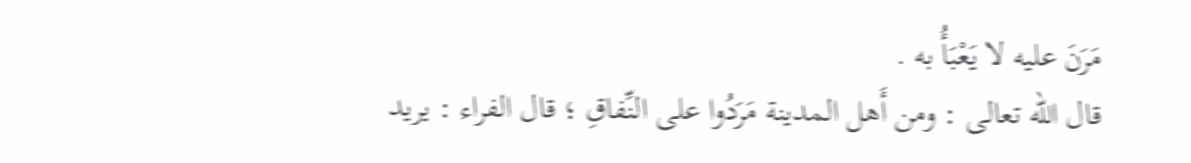مَرَنَ عليه لا يَعْبَأُ به .
قال الله تعالى : ومن أَهل المدينة مَرَدُوا على النِّفاقِ ؛ قال الفراء : يريد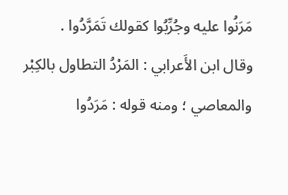مَرَنُوا عليه وجُرِّبُوا كقولك تَمَرَّدُوا .
وقال ابن الأَعرابي : المَرْدُ التطاول بالكِبْر والمعاصي ؛ ومنه قوله : مَرَدُوا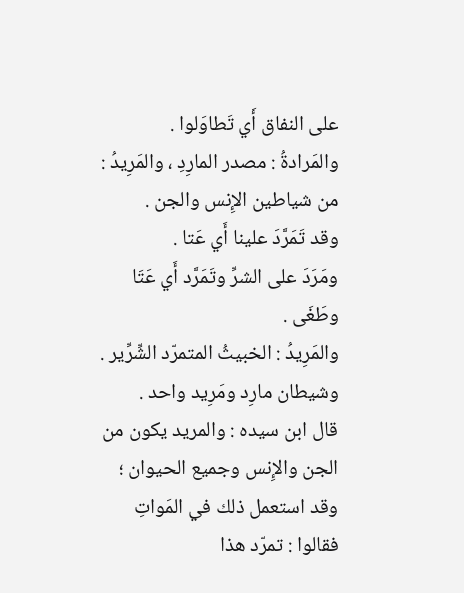على النفاق أَي تَطاوَلوا .
والمَرادةُ : مصدر المارِدِ ، والمَرِيدُ : من شياطين الإِنس والجن .
وقد تَمَرَّدَ علينا أَي عَتا .
ومَرَدَ على الشرِّ وتَمَرَّد أَي عَتَا وطَغَى .
والمَرِيدُ : الخبيثُ المتمرّد الشِّرِّير .
وشيطان مارِد ومَرِيد واحد .
قال ابن سيده : والمريد يكون من الجن والإِنس وجميع الحيوان ؛ وقد استعمل ذلك في المَواتِ فقالوا : تمرّد هذا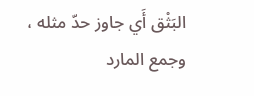البَثْق أَي جاوز حدّ مثله ، وجمع المارد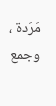مَرَدة ، وجمع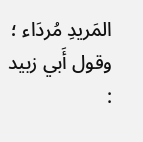المَريدِ مُردَاء ؛ وقول أَبي زبيد :